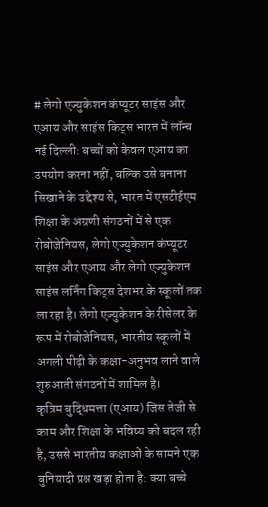# लेगो एज्युकेशन कंप्यूटर साइंस और एआय और साइंस किट्स भारत में लॉन्च
नई दिल्ली: बच्चों को केवल एआय का उपयोग करना नहीं, बल्कि उसे बनाना सिखाने के उद्देश्य से, भारत में एसटीईएम शिक्षा के अग्रणी संगठनों में से एक रोबोजेनियस, लेगो एज्युकेशन कंप्यूटर साइंस और एआय और लेगो एज्युकेशन साइंस लर्निंग किट्स देशभर के स्कूलों तक ला रहा है। लेगो एज्युकेशन के रीसेलर के रूप में रोबोजेनियस, भारतीय स्कूलों में अगली पीढ़ी के कक्षा-अनुभव लाने वाले शुरुआती संगठनों में शामिल है।
कृत्रिम बुद्धिमत्ता (एआय) जिस तेजी से काम और शिक्षा के भविष्य को बदल रही है, उससे भारतीय कक्षाओं के सामने एक बुनियादी प्रश्न खड़ा होता है: क्या बच्चे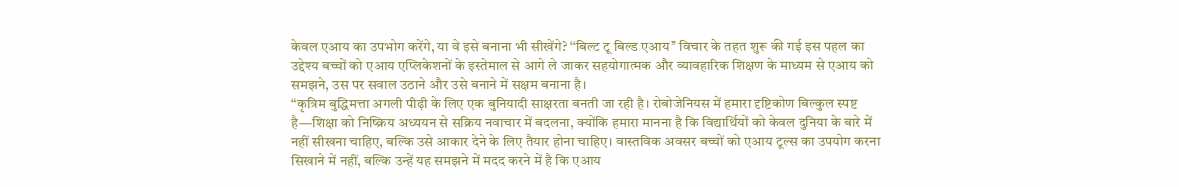केवल एआय का उपभोग करेंगे, या वे इसे बनाना भी सीखेंगे? ‘‘बिल्ट टू बिल्ड एआय’’ विचार के तहत शुरू की गई इस पहल का उद्देश्य बच्चों को एआय एप्लिकेशनों के इस्तेमाल से आगे ले जाकर सहयोगात्मक और व्यावहारिक शिक्षण के माध्यम से एआय को समझने, उस पर सवाल उठाने और उसे बनाने में सक्षम बनाना है।
“कृत्रिम बुद्धिमत्ता अगली पीढ़ी के लिए एक बुनियादी साक्षरता बनती जा रही है। रोबोजेनियस में हमारा दृष्टिकोण बिल्कुल स्पष्ट है—शिक्षा को निष्क्रिय अध्ययन से सक्रिय नवाचार में बदलना, क्योंकि हमारा मानना है कि विद्यार्थियों को केवल दुनिया के बारे में नहीं सीखना चाहिए, बल्कि उसे आकार देने के लिए तैयार होना चाहिए। वास्तविक अवसर बच्चों को एआय टूल्स का उपयोग करना सिखाने में नहीं, बल्कि उन्हें यह समझने में मदद करने में है कि एआय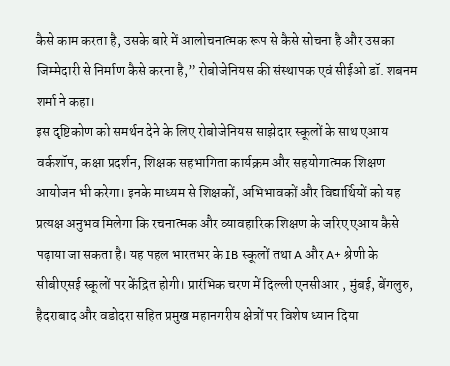कैसे काम करता है, उसके बारे में आलोचनात्मक रूप से कैसे सोचना है और उसका जिम्मेदारी से निर्माण कैसे करना है,” रोबोजेनियस की संस्थापक एवं सीईओ डॉ. शबनम शर्मा ने कहा।
इस दृष्टिकोण को समर्थन देने के लिए रोबोजेनियस साझेदार स्कूलों के साथ एआय वर्कशॉप, कक्षा प्रदर्शन, शिक्षक सहभागिता कार्यक्रम और सहयोगात्मक शिक्षण आयोजन भी करेगा। इनके माध्यम से शिक्षकों, अभिभावकों और विद्यार्थियों को यह प्रत्यक्ष अनुभव मिलेगा कि रचनात्मक और व्यावहारिक शिक्षण के जरिए एआय कैसे पढ़ाया जा सकता है। यह पहल भारतभर के IB स्कूलों तथा A और A+ श्रेणी के सीबीएसई स्कूलों पर केंद्रित होगी। प्रारंभिक चरण में दिल्ली एनसीआर , मुंबई, बेंगलुरु, हैदराबाद और वडोदरा सहित प्रमुख महानगरीय क्षेत्रों पर विशेष ध्यान दिया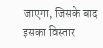जाएगा, जिसके बाद इसका विस्तार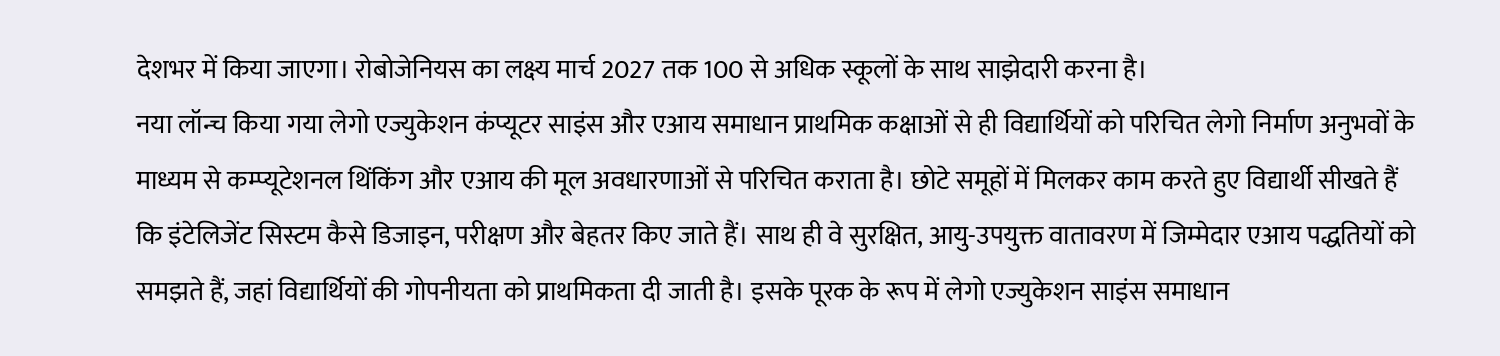देशभर में किया जाएगा। रोबोजेनियस का लक्ष्य मार्च 2027 तक 100 से अधिक स्कूलों के साथ साझेदारी करना है।
नया लॉन्च किया गया लेगो एज्युकेशन कंप्यूटर साइंस और एआय समाधान प्राथमिक कक्षाओं से ही विद्यार्थियों को परिचित लेगो निर्माण अनुभवों के माध्यम से कम्प्यूटेशनल थिंकिंग और एआय की मूल अवधारणाओं से परिचित कराता है। छोटे समूहों में मिलकर काम करते हुए विद्यार्थी सीखते हैं कि इंटेलिजेंट सिस्टम कैसे डिजाइन, परीक्षण और बेहतर किए जाते हैं। साथ ही वे सुरक्षित, आयु-उपयुक्त वातावरण में जिम्मेदार एआय पद्धतियों को समझते हैं, जहां विद्यार्थियों की गोपनीयता को प्राथमिकता दी जाती है। इसके पूरक के रूप में लेगो एज्युकेशन साइंस समाधान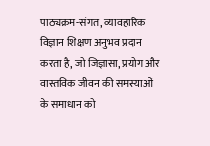पाठ्यक्रम-संगत, व्यावहारिक विज्ञान शिक्षण अनुभव प्रदान करता है, जो जिज्ञासा, प्रयोग और वास्तविक जीवन की समस्याओं के समाधान को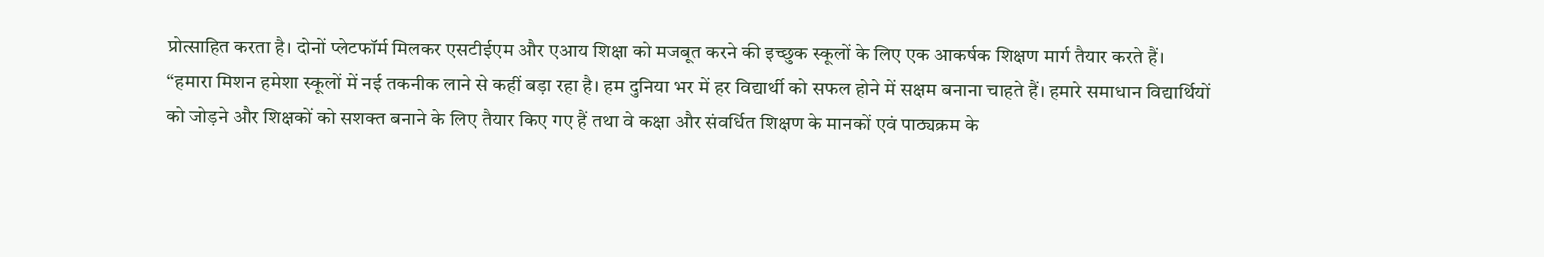प्रोत्साहित करता है। दोनों प्लेटफॉर्म मिलकर एसटीईएम और एआय शिक्षा को मजबूत करने की इच्छुक स्कूलों के लिए एक आकर्षक शिक्षण मार्ग तैयार करते हैं।
“हमारा मिशन हमेशा स्कूलों में नई तकनीक लाने से कहीं बड़ा रहा है। हम दुनिया भर में हर विद्यार्थी को सफल होने में सक्षम बनाना चाहते हैं। हमारे समाधान विद्यार्थियों को जोड़ने और शिक्षकों को सशक्त बनाने के लिए तैयार किए गए हैं तथा वे कक्षा और संवर्धित शिक्षण के मानकों एवं पाठ्यक्रम के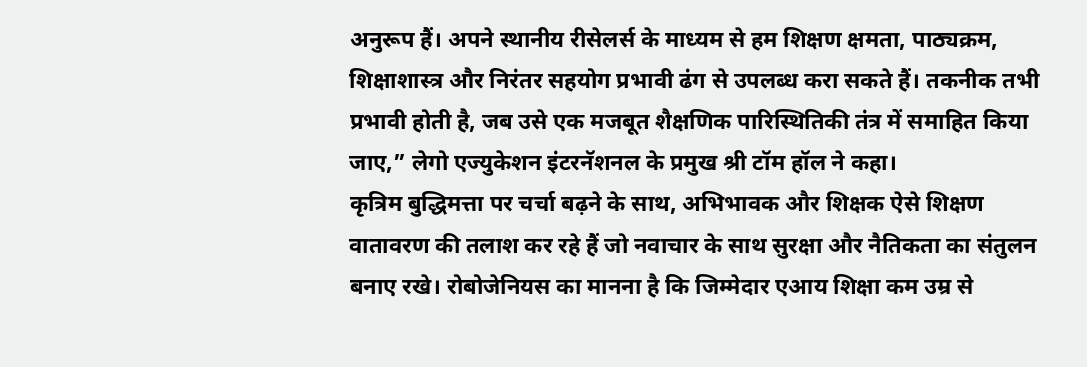अनुरूप हैं। अपने स्थानीय रीसेलर्स के माध्यम से हम शिक्षण क्षमता, पाठ्यक्रम, शिक्षाशास्त्र और निरंतर सहयोग प्रभावी ढंग से उपलब्ध करा सकते हैं। तकनीक तभी प्रभावी होती है, जब उसे एक मजबूत शैक्षणिक पारिस्थितिकी तंत्र में समाहित किया जाए,” लेगो एज्युकेशन इंटरनॅशनल के प्रमुख श्री टॉम हॉल ने कहा।
कृत्रिम बुद्धिमत्ता पर चर्चा बढ़ने के साथ, अभिभावक और शिक्षक ऐसे शिक्षण वातावरण की तलाश कर रहे हैं जो नवाचार के साथ सुरक्षा और नैतिकता का संतुलन बनाए रखे। रोबोजेनियस का मानना है कि जिम्मेदार एआय शिक्षा कम उम्र से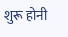शुरू होनी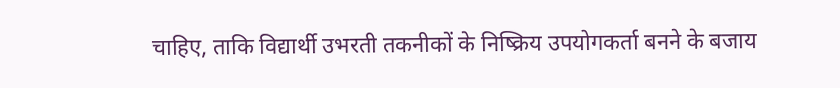चाहिए, ताकि विद्यार्थी उभरती तकनीकों के निष्क्रिय उपयोगकर्ता बनने के बजाय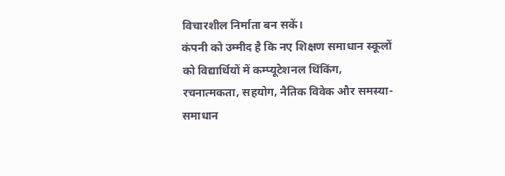विचारशील निर्माता बन सकें।
कंपनी को उम्मीद है कि नए शिक्षण समाधान स्कूलों को विद्यार्थियों में कम्प्यूटेशनल थिंकिंग, रचनात्मकता, सहयोग, नैतिक विवेक और समस्या-समाधान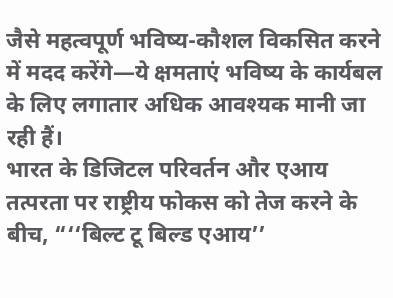जैसे महत्वपूर्ण भविष्य-कौशल विकसित करने में मदद करेंगे—ये क्षमताएं भविष्य के कार्यबल के लिए लगातार अधिक आवश्यक मानी जा रही हैं।
भारत के डिजिटल परिवर्तन और एआय तत्परता पर राष्ट्रीय फोकस को तेज करने के बीच, “‘‘बिल्ट टू बिल्ड एआय’’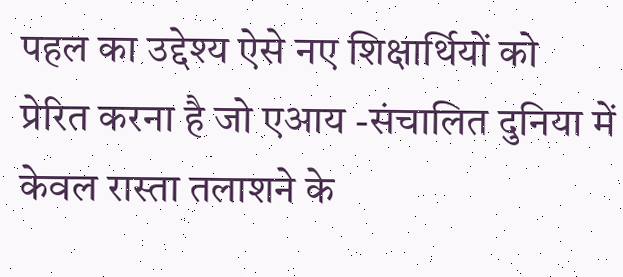पहल का उद्देश्य ऐसे नए शिक्षार्थियों को प्रेरित करना है जो एआय -संचालित दुनिया में केवल रास्ता तलाशने के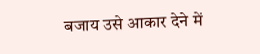बजाय उसे आकार देने में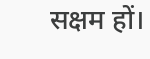सक्षम हों।